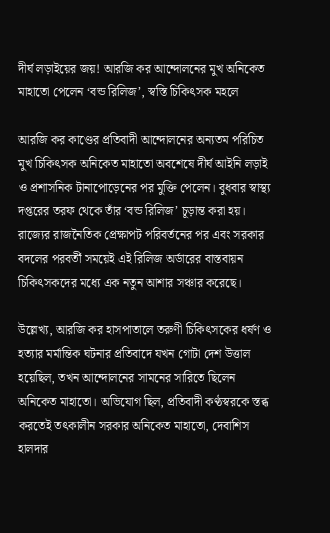দীর্ঘ লড়াইয়ের জয়! আরজি কর আন্দোলনের মুখ অনিকেত মাহাতো পেলেন ‘বন্ড রিলিজ’, স্বস্তি চিকিৎসক মহলে

আরজি কর কাণ্ডের প্রতিবাদী আন্দোলনের অন্যতম পরিচিত মুখ চিকিৎসক অনিকেত মাহাতো অবশেষে দীর্ঘ আইনি লড়াই ও প্রশাসনিক টানাপোড়েনের পর মুক্তি পেলেন। বুধবার স্বাস্থ্য দপ্তরের তরফ থেকে তাঁর ‘বন্ড রিলিজ’ চূড়ান্ত করা হয়। রাজ্যের রাজনৈতিক প্রেক্ষাপট পরিবর্তনের পর এবং সরকার বদলের পরবর্তী সময়েই এই রিলিজ অর্ডারের বাস্তবায়ন চিকিৎসকদের মধ্যে এক নতুন আশার সঞ্চার করেছে।

উল্লেখ্য, আরজি কর হাসপাতালে তরুণী চিকিৎসকের ধর্ষণ ও হত্যার মর্মান্তিক ঘটনার প্রতিবাদে যখন গোটা দেশ উত্তাল হয়েছিল, তখন আন্দোলনের সামনের সারিতে ছিলেন অনিকেত মাহাতো। অভিযোগ ছিল, প্রতিবাদী কণ্ঠস্বরকে স্তব্ধ করতেই তৎকালীন সরকার অনিকেত মাহাতো, দেবাশিস হালদার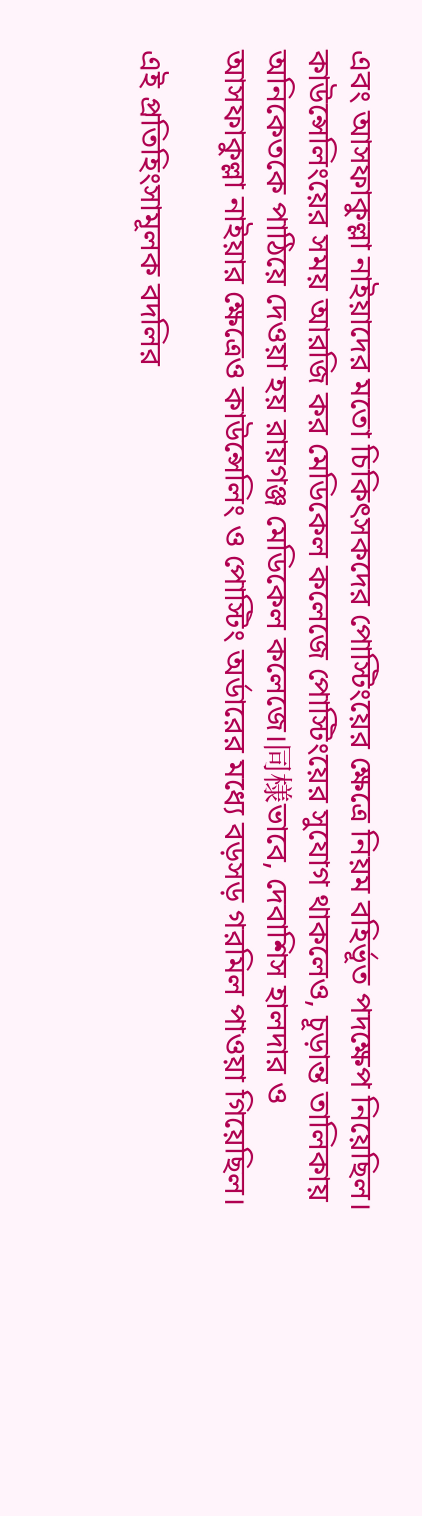এবং আসফাকুল্লা নাইয়াদের মতো চিকিৎসকদের পোস্টিংয়ের ক্ষেত্রে নিয়ম বহির্ভূত পদক্ষেপ নিয়েছিল। কাউন্সেলিংয়ের সময় আরজি কর মেডিকেল কলেজে পোস্টিংয়ের সুযোগ থাকলেও, চূড়ান্ত তালিকায় অনিকেতকে পাঠিয়ে দেওয়া হয় রায়গঞ্জ মেডিকেল কলেজে।同様ভাবে, দেবাশিস হালদার ও আসফাকুল্লা নাইয়ার ক্ষেত্রেও কাউন্সেলিং ও পোস্টিং অর্ডারের মধ্যে বড়সড় গরমিল পাওয়া গিয়েছিল।

এই প্রতিহিংসামূলক বদলির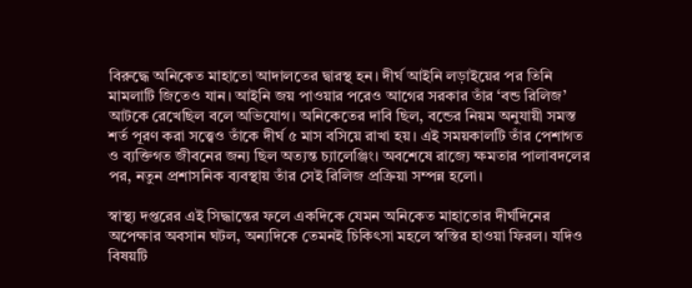বিরুদ্ধে অনিকেত মাহাতো আদালতের দ্বারস্থ হন। দীর্ঘ আইনি লড়াইয়ের পর তিনি মামলাটি জিতেও যান। আইনি জয় পাওয়ার পরেও আগের সরকার তাঁর ‘বন্ড রিলিজ’ আটকে রেখেছিল বলে অভিযোগ। অনিকেতের দাবি ছিল, বন্ডের নিয়ম অনুযায়ী সমস্ত শর্ত পূরণ করা সত্ত্বেও তাঁকে দীর্ঘ ৫ মাস বসিয়ে রাখা হয়। এই সময়কালটি তাঁর পেশাগত ও ব্যক্তিগত জীবনের জন্য ছিল অত্যন্ত চ্যালেঞ্জিং। অবশেষে রাজ্যে ক্ষমতার পালাবদলের পর, নতুন প্রশাসনিক ব্যবস্থায় তাঁর সেই রিলিজ প্রক্রিয়া সম্পন্ন হলো।

স্বাস্থ্য দপ্তরের এই সিদ্ধান্তের ফলে একদিকে যেমন অনিকেত মাহাতোর দীর্ঘদিনের অপেক্ষার অবসান ঘটল, অন্যদিকে তেমনই চিকিৎসা মহলে স্বস্তির হাওয়া ফিরল। যদিও বিষয়টি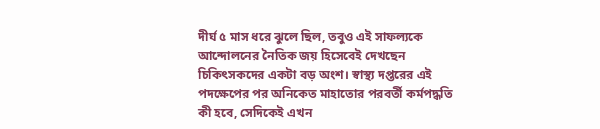দীর্ঘ ৫ মাস ধরে ঝুলে ছিল, তবুও এই সাফল্যকে আন্দোলনের নৈতিক জয় হিসেবেই দেখছেন চিকিৎসকদের একটা বড় অংশ। স্বাস্থ্য দপ্তরের এই পদক্ষেপের পর অনিকেত মাহাতোর পরবর্তী কর্মপদ্ধতি কী হবে, সেদিকেই এখন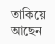তাকিয়ে আছেন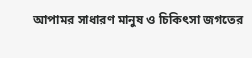আপামর সাধারণ মানুষ ও চিকিৎসা জগতের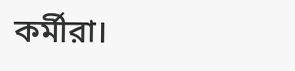কর্মীরা।